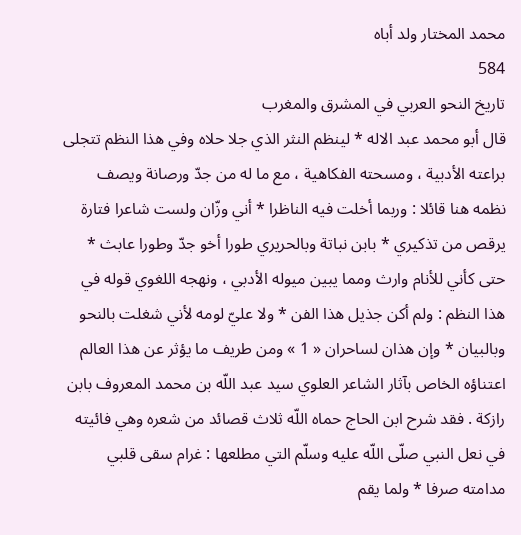محمد المختار ولد أباه
584
تاريخ النحو العربي في المشرق والمغرب
قال أبو محمد عبد الاله * لينظم النثر الذي جلا حلاه وفي هذا النظم تتجلى براعته الأدبية ، ومسحته الفكاهية ، مع ما له من جدّ ورصانة ويصف نظمه هنا قائلا : وربما أخلت فيه الناظرا * أني وزّان ولست شاعرا فتارة يرقص من تذكيري * بابن نباتة وبالحريري طورا أخو جدّ وطورا عابث * حتى كأني للأنام وارث ومما يبين ميوله الأدبي ، ونهجه اللغوي قوله في هذا النظم : ولم أكن جذيل هذا الفن * ولا عليّ لومه لأني شغلت بالنحو وبالبيان * وإن هذان لساحران « 1 » ومن طريف ما يؤثر عن هذا العالم اعتناؤه الخاص بآثار الشاعر العلوي سيد عبد اللّه بن محمد المعروف بابن رازكة . فقد شرح ابن الحاج حماه اللّه ثلاث قصائد من شعره وهي فائيته في نعل النبي صلّى اللّه عليه وسلّم التي مطلعها : غرام سقى قلبي مدامته صرفا * ولما يقم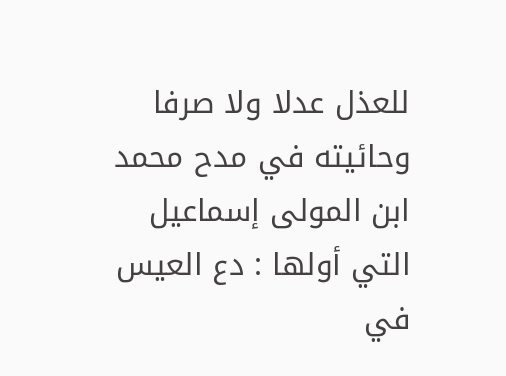للعذل عدلا ولا صرفا وحائيته في مدح محمد ابن المولى إسماعيل التي أولها : دع العيس في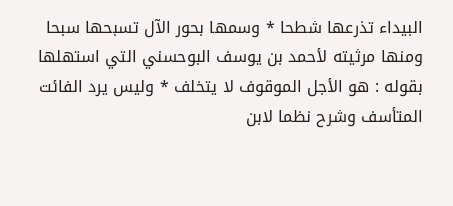البيداء تذرعها شطحا * وسمها بحور الآل تسبحها سبحا ومنها مرثيته لأحمد بن يوسف البوحسني التي استهلها بقوله : هو الأجل الموقوف لا يتخلف * وليس يرد الفائت المتأسف وشرح نظما لابن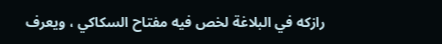رازكه في البلاغة لخص فيه مفتاح السكاكي ، ويعرف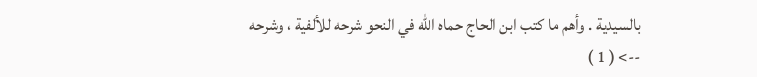بالسيدية . وأهم ما كتب ابن الحاج حماه اللّه في النحو شرحه للألفية ، وشرحه
--> ( 1 )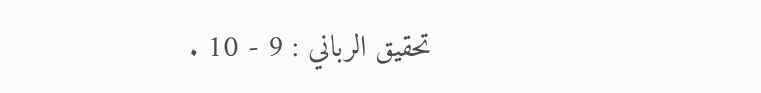تحقيق الرباني : 9 - 10 .